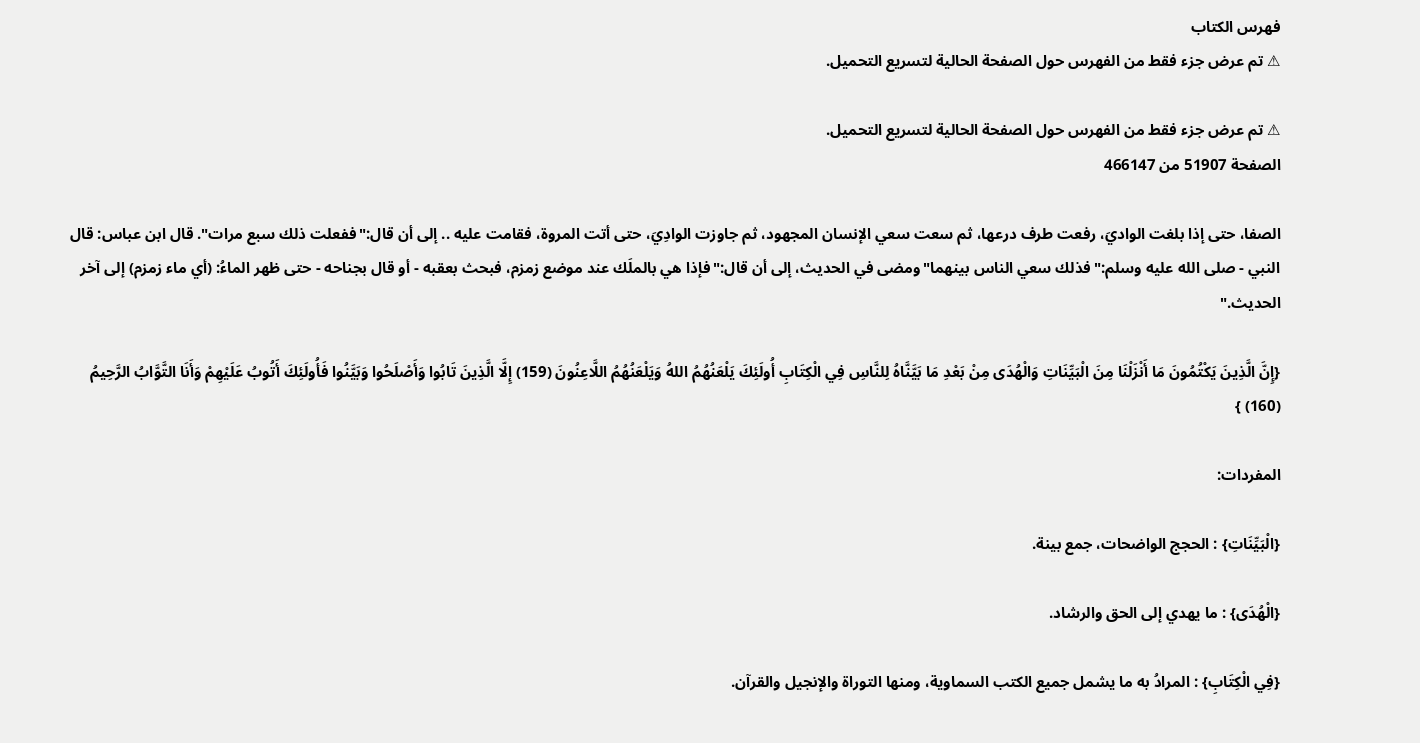فهرس الكتاب
⚠ تم عرض جزء فقط من الفهرس حول الصفحة الحالية لتسريع التحميل.

⚠ تم عرض جزء فقط من الفهرس حول الصفحة الحالية لتسريع التحميل.
الصفحة 51907 من 466147

الصفا، حتى إذا بلغت الواديَ، رفعت طرف درعها، ثم سعت سعي الإنسان المجهود، ثم جاوزت الوادِيَ، حتى أتت المروة، فقامت عليه .. إلى أن قال:"ففعلت ذلك سبع مرات". قال ابن عباس: قال النبي - صلى الله عليه وسلم:"فذلك سعي الناس بينهما"ومضى في الحديث، إلى أن قال:"فإذا هي بالملَك عند موضع زمزم، فبحث بعقبه - أو قال بجناحه - حتى ظهر الماءُ: (أي ماء زمزم) إلى آخر الحديث."

{إِنَّ الَّذِينَ يَكْتُمُونَ مَا أَنْزَلْنَا مِنَ الْبَيِّنَاتِ وَالْهُدَى مِنْ بَعْدِ مَا بَيَّنَّاهُ لِلنَّاسِ فِي الْكِتَابِ أُولَئِكَ يَلْعَنُهُمُ اللهُ وَيَلْعَنُهُمُ اللَّاعِنُونَ (159) إِلَّا الَّذِينَ تَابُوا وَأَصْلَحُوا وَبَيَّنُوا فَأُولَئِكَ أَتُوبُ عَلَيْهِمْ وَأَنَا التَّوَّابُ الرَّحِيمُ (160) }

المفردات:

{الْبَيِّنَاتِ} : الحجج الواضحات، جمع بينة.

{الْهُدَى} : ما يهدي إلى الحق والرشاد.

{فِي الْكِتَابِ} : المرادُ به ما يشمل جميع الكتب السماوية، ومنها التوراة والإنجيل والقرآن.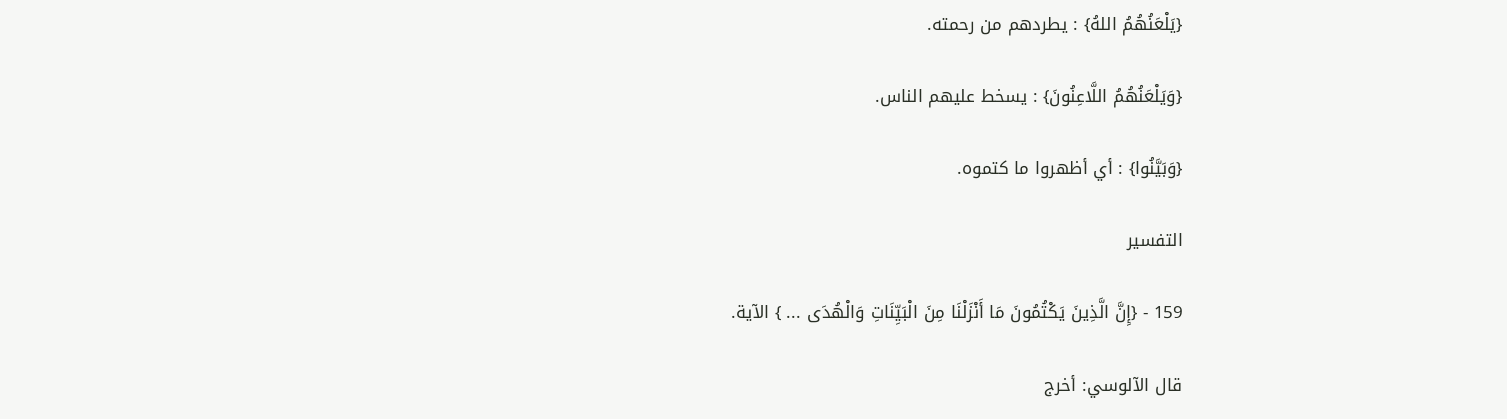{يَلْعَنُهُمُ اللهُ} : يطردهم من رحمته.

{وَيَلْعَنُهُمُ اللَّاعِنُونَ} : يسخط عليهم الناس.

{وَبَيَّنُوا} : أي أظهروا ما كتموه.

التفسير

159 - {إِنَّ الَّذِينَ يَكْتُمُونَ مَا أَنْزَلْنَا مِنَ الْبَيِّنَاتِ وَالْهُدَى ... } الآية.

قال الآلوسي: أخرج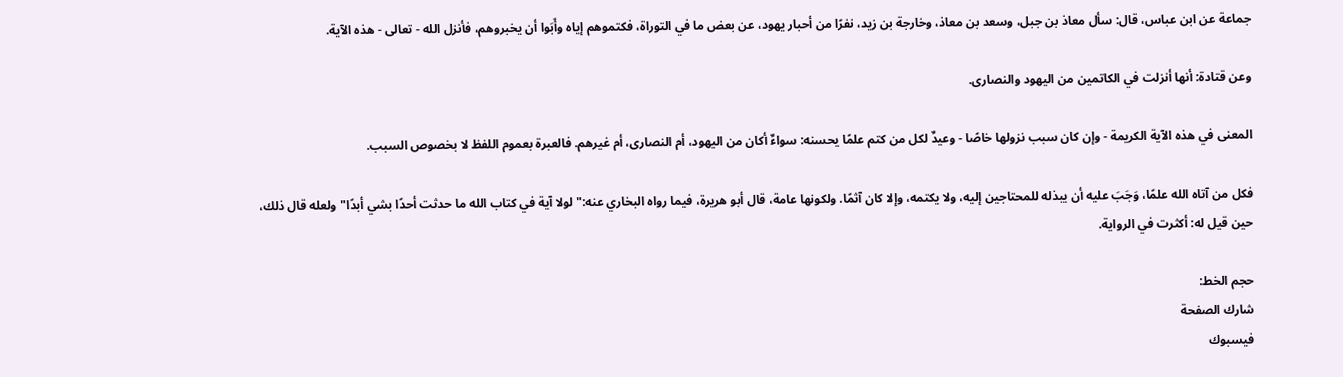جماعة عن ابن عباس، قال: سأل معاذ بن جبل، وسعد بن معاذ، وخارجة بن زيد، نفرًا من أحبار يهود، عن بعض ما في التوراة، فكتموهم إياه وأَبَوا أن يخبروهم، فأنزل الله - تعالى - هذه الآية.

وعن قتادة: أنها أنزلت في الكاتمين من اليهود والنصارى.

المعنى في هذه الآية الكريمة - وإن كان سبب نزولها خاصًا - وعيدٌ لكل من كتم علمًا يحسنه: سواءٌ أكان من اليهود، أم النصارى، أم غيرهم. فالعبرة بعموم اللفظ لا بخصوص السبب.

فكل من آتاه الله علمًا، وَجَبَ عليه أن يبذله للمحتاجين إليه، ولا يكتمه، وإلا كان آثمًا. ولكونها عامة، قال أبو هريرة، فيما رواه البخاري عنه:"لولا آية في كتاب الله ما حدثت أحدًا بشي أبدًا"ولعله قال ذلك، حين قيل له: أكثرت في الرواية.

حجم الخط:
شارك الصفحة
فيسبوك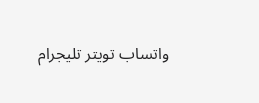واتساب تويتر تليجرام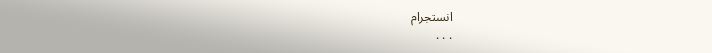انستجرام
. . .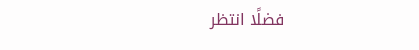فضلًا انتظر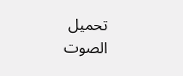تحميل الصوت